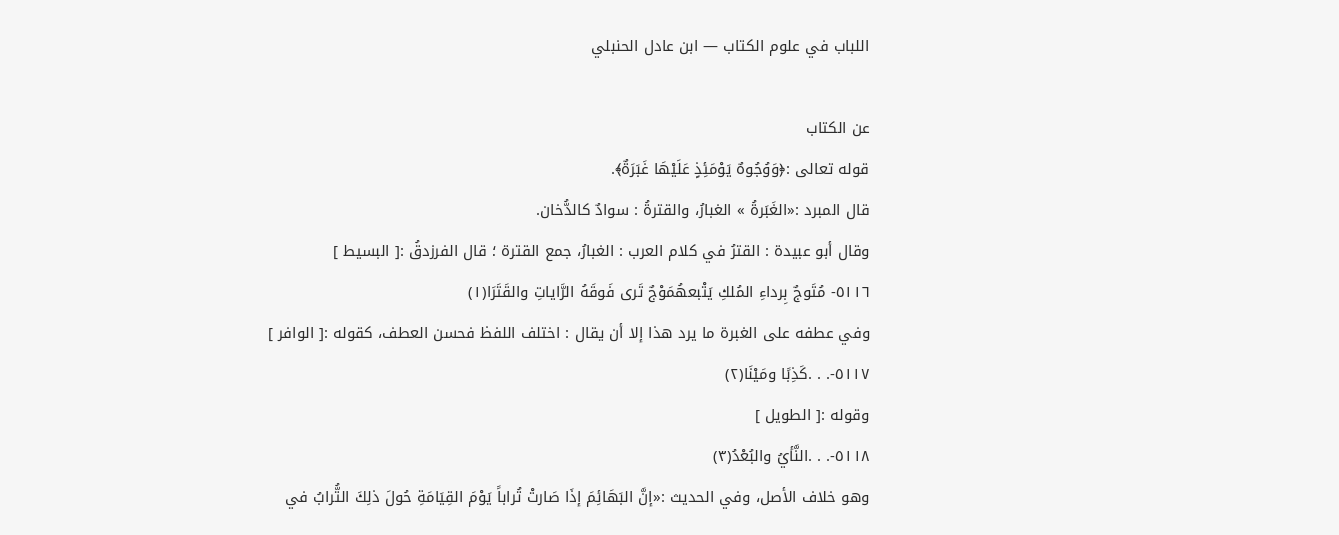اللباب في علوم الكتاب — ابن عادل الحنبلي

عن الكتاب
قوله تعالى :﴿وَوُجُوهٌ يَوْمَئِذٍ عَلَيْهَا غَبَرَةٌ﴾.
قال المبرد :«الغَبَرةُ » الغبارُ، والقترةُ : سوادٌ كالدُّخان.
وقال أبو عبيدة : القترُ في كلام العرب : الغبارُ، جمع القترة ؛ قال الفرزدقُ :[ البسيط ]
٥١١٦- مُتَوجٌ بِرداءِ المُلكِ يَتْبعهُمَوْجٌ تَرى فَوقَهُ الرَّاياتِ والقَتَرَا(١)
وفي عطفه على الغبرة ما يرد هذا إلا أن يقال : اختلف اللفظ فحسن العطف، كقوله :[ الوافر ]
٥١١٧-. . .كَذِبًا ومَيْنَا(٢)
وقوله :[ الطويل ]
٥١١٨-. . .النَّأيُ والبُعْدُ(٣)
وهو خلاف الأصل، وفي الحديث :«إنَّ البَهَائِمَ إذَا صَارتْ تُراباً يَوْمَ القِيَامَةِ حُولَ ذلِكَ التُّرابُ في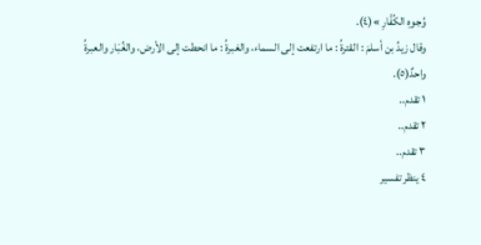وُجوهِ الكُفَّارِ »(٤).
وقال زيدُ بن أسلمَ : القترةُ : ما ارتفعت إلى السماء، والغبرةُ : ما انحطت إلى الأرض، والغُبَار والعبرةُ واحدٌ(٥).
١ تقدم..
٢ تقدم..
٣ تقدم..
٤ ينظر تفسير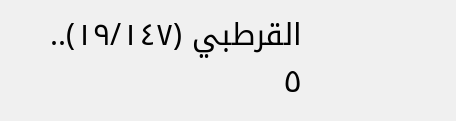القرطبي (١٩/١٤٧)..
٥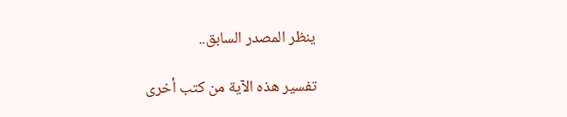ينظر المصدر السابق..

تفسير هذه الآية من كتب أخرى